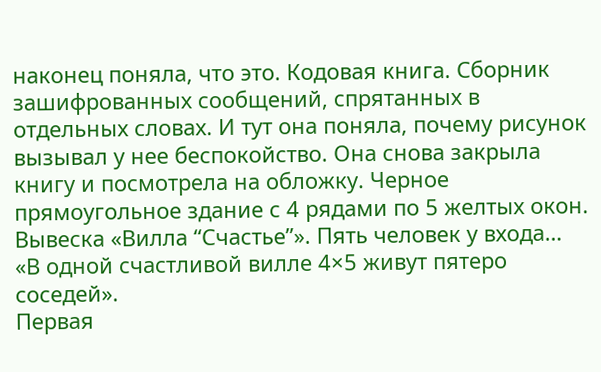наконец поняла, что это. Кодовая книга. Сборник зашифрованных сообщений, спрятанных в отдельных словах. И тут она поняла, почему рисунок вызывал у нее беспокойство. Она снова закрыла книгу и посмотрела на обложку. Черное прямоугольное здание с 4 рядами по 5 желтых окон. Вывеска «Вилла “Счастье”». Пять человек у входа…
«В одной счастливой вилле 4×5 живут пятеро соседей».
Первая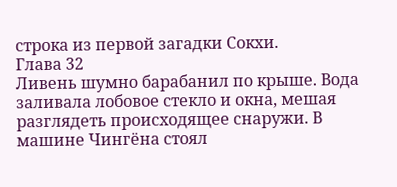строка из первой загадки Сокхи.
Глава 32
Ливень шумно барабанил по крыше. Вода заливала лобовое стекло и окна, мешая разглядеть происходящее снаружи. В машине Чингёна стоял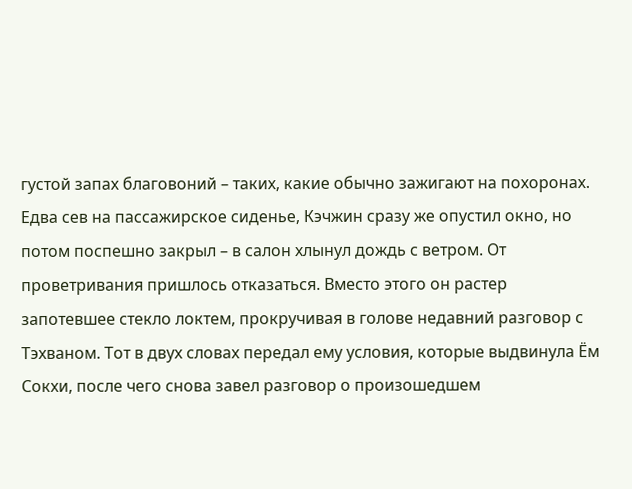густой запах благовоний – таких, какие обычно зажигают на похоронах.
Едва сев на пассажирское сиденье, Кэчжин сразу же опустил окно, но потом поспешно закрыл – в салон хлынул дождь с ветром. От проветривания пришлось отказаться. Вместо этого он растер запотевшее стекло локтем, прокручивая в голове недавний разговор с Тэхваном. Тот в двух словах передал ему условия, которые выдвинула Ём Сокхи, после чего снова завел разговор о произошедшем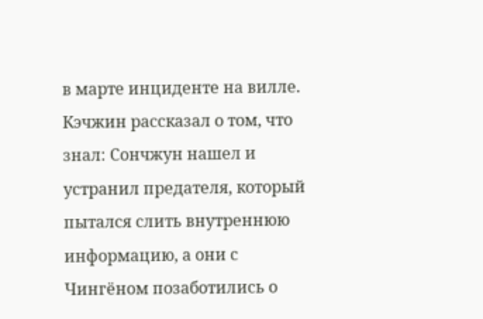в марте инциденте на вилле. Кэчжин рассказал о том, что знал: Сончжун нашел и устранил предателя, который пытался слить внутреннюю информацию, а они с Чингёном позаботились о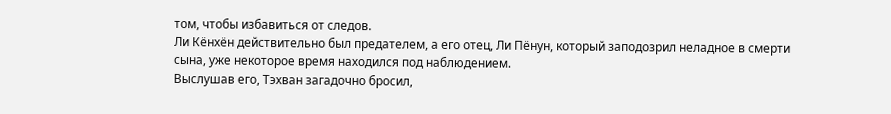том, чтобы избавиться от следов.
Ли Кёнхён действительно был предателем, а его отец, Ли Пёнун, который заподозрил неладное в смерти сына, уже некоторое время находился под наблюдением.
Выслушав его, Тэхван загадочно бросил,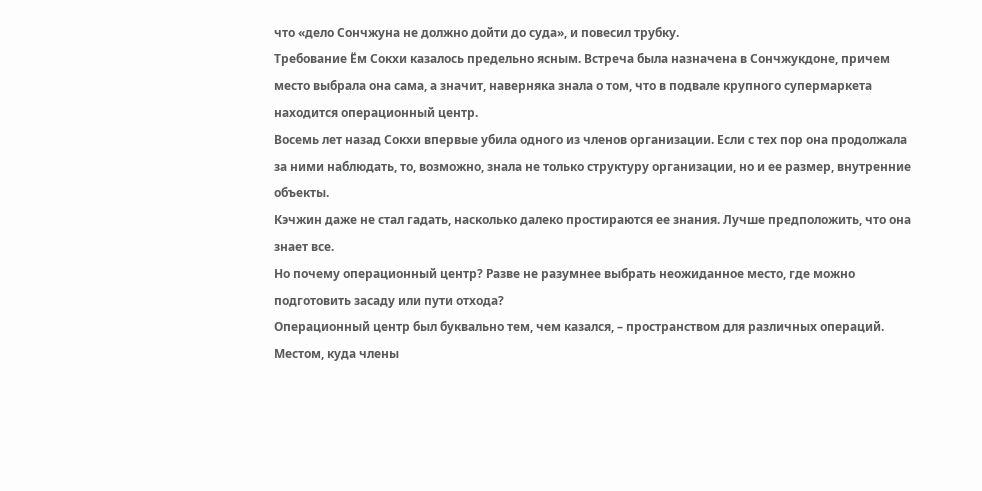что «дело Сончжуна не должно дойти до суда», и повесил трубку.
Требование Ём Сокхи казалось предельно ясным. Встреча была назначена в Сончжукдоне, причем место выбрала она сама, а значит, наверняка знала о том, что в подвале крупного супермаркета находится операционный центр.
Восемь лет назад Сокхи впервые убила одного из членов организации. Если с тех пор она продолжала за ними наблюдать, то, возможно, знала не только структуру организации, но и ее размер, внутренние объекты.
Кэчжин даже не стал гадать, насколько далеко простираются ее знания. Лучше предположить, что она знает все.
Но почему операционный центр? Разве не разумнее выбрать неожиданное место, где можно подготовить засаду или пути отхода?
Операционный центр был буквально тем, чем казался, – пространством для различных операций. Местом, куда члены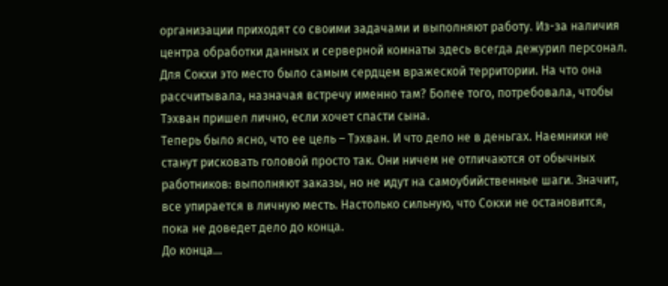организации приходят со своими задачами и выполняют работу. Из-за наличия центра обработки данных и серверной комнаты здесь всегда дежурил персонал. Для Сокхи это место было самым сердцем вражеской территории. На что она рассчитывала, назначая встречу именно там? Более того, потребовала, чтобы Тэхван пришел лично, если хочет спасти сына.
Теперь было ясно, что ее цель – Тэхван. И что дело не в деньгах. Наемники не станут рисковать головой просто так. Они ничем не отличаются от обычных работников: выполняют заказы, но не идут на самоубийственные шаги. Значит, все упирается в личную месть. Настолько сильную, что Сокхи не остановится, пока не доведет дело до конца.
До конца…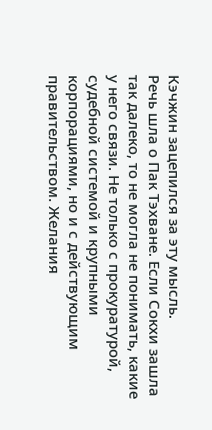Кэчжин зацепился за эту мысль.
Речь шла о Пак Тэхване. Если Сокхи зашла так далеко, то не могла не понимать, какие у него связи. Не только с прокуратурой, судебной системой и крупными корпорациями, но и с действующим правительством. Желания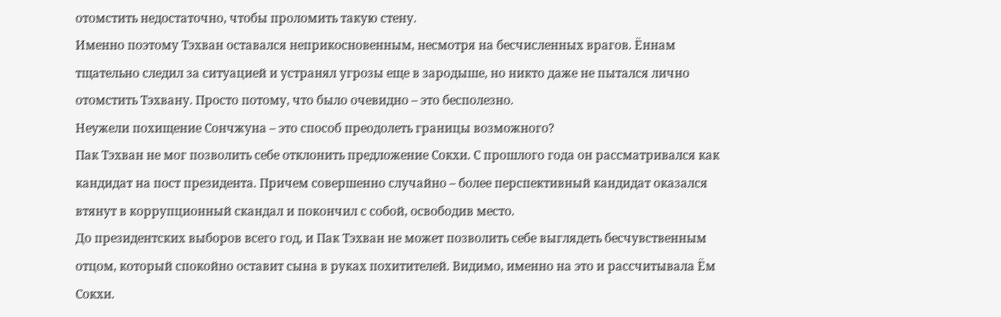отомстить недостаточно, чтобы проломить такую стену.
Именно поэтому Тэхван оставался неприкосновенным, несмотря на бесчисленных врагов. Ённам тщательно следил за ситуацией и устранял угрозы еще в зародыше, но никто даже не пытался лично отомстить Тэхвану. Просто потому, что было очевидно – это бесполезно.
Неужели похищение Сончжуна – это способ преодолеть границы возможного?
Пак Тэхван не мог позволить себе отклонить предложение Сокхи. С прошлого года он рассматривался как кандидат на пост президента. Причем совершенно случайно – более перспективный кандидат оказался втянут в коррупционный скандал и покончил с собой, освободив место.
До президентских выборов всего год, и Пак Тэхван не может позволить себе выглядеть бесчувственным отцом, который спокойно оставит сына в руках похитителей. Видимо, именно на это и рассчитывала Ём Сокхи.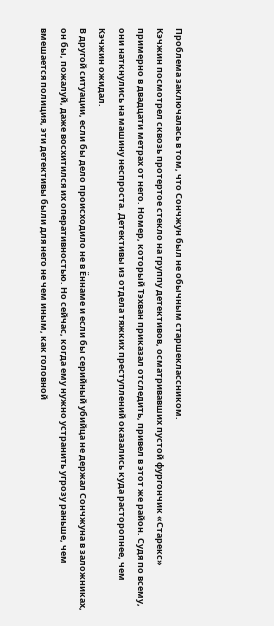Проблема заключалась в том, что Сончжун был не обычным старшеклассником.
Кэчжин посмотрел сквозь протертое стекло на группу детективов, осматривавших пустой фургончик «Старекс» примерно в двадцати метрах от него. Номер, который Тэхван приказал отследить, привел в этот же район. Судя по всему, они наткнулись на машину неспроста. Детективы из отдела тяжких преступлений оказались куда расторопнее, чем Кэчжин ожидал.
В другой ситуации, если бы дело происходило не в Ённаме и если бы серийный убийца не держал Сончжуна в заложниках, он бы, пожалуй, даже восхитился их оперативностью. Но сейчас, когда ему нужно устранить угрозу раньше, чем вмешается полиция, эти детективы были для него не чем иным, как головной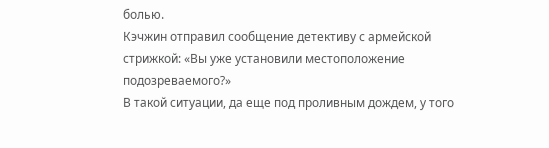болью.
Кэчжин отправил сообщение детективу с армейской стрижкой: «Вы уже установили местоположение подозреваемого?»
В такой ситуации, да еще под проливным дождем, у того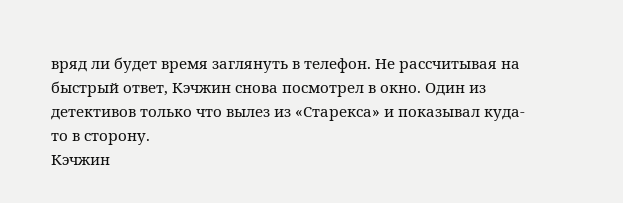вряд ли будет время заглянуть в телефон. Не рассчитывая на быстрый ответ, Кэчжин снова посмотрел в окно. Один из детективов только что вылез из «Старекса» и показывал куда-то в сторону.
Кэчжин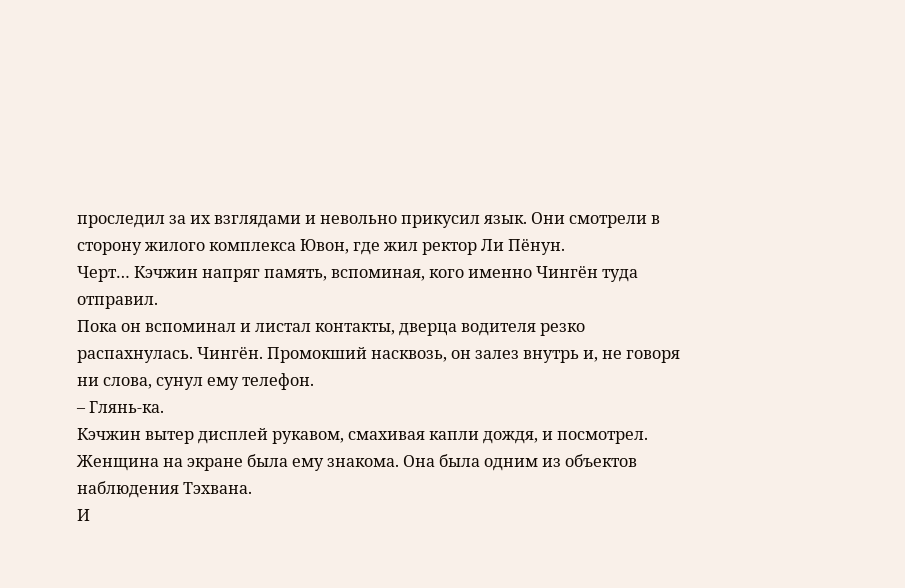проследил за их взглядами и невольно прикусил язык. Они смотрели в сторону жилого комплекса Ювон, где жил ректор Ли Пёнун.
Черт… Кэчжин напряг память, вспоминая, кого именно Чингён туда отправил.
Пока он вспоминал и листал контакты, дверца водителя резко распахнулась. Чингён. Промокший насквозь, он залез внутрь и, не говоря ни слова, сунул ему телефон.
– Глянь-ка.
Кэчжин вытер дисплей рукавом, смахивая капли дождя, и посмотрел.
Женщина на экране была ему знакома. Она была одним из объектов наблюдения Тэхвана.
И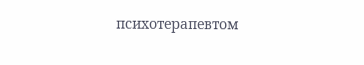психотерапевтом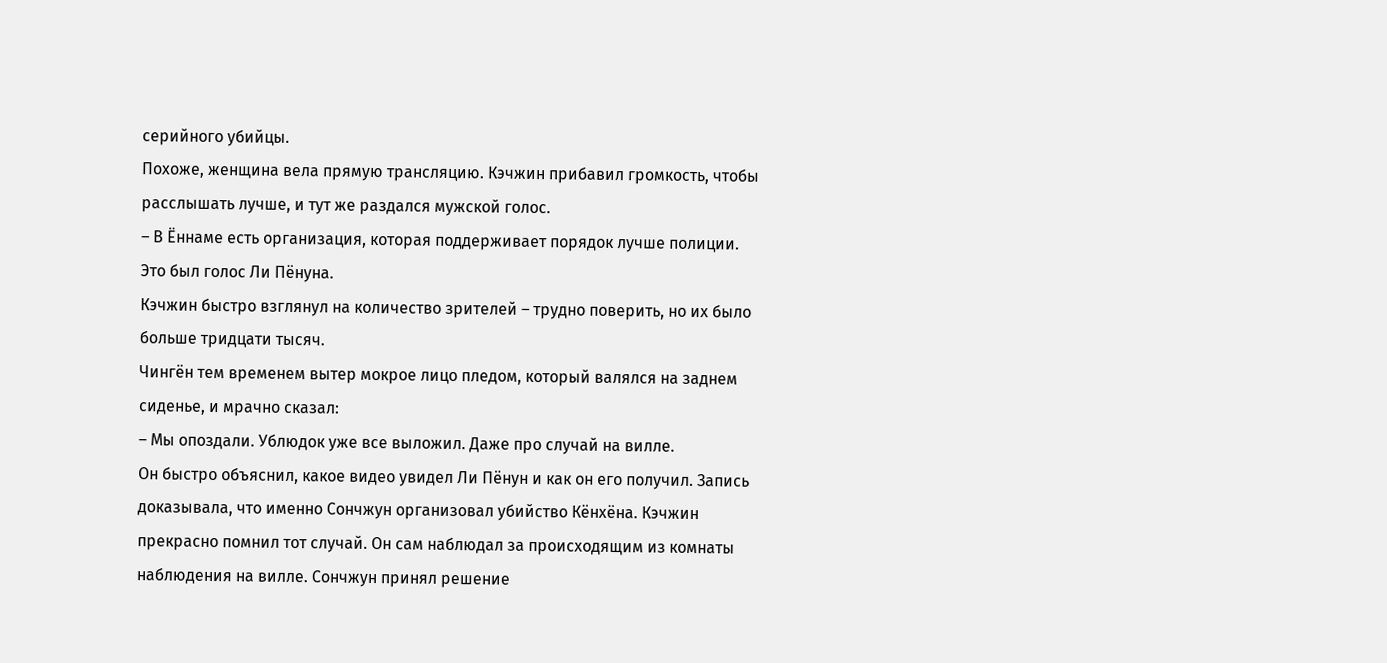серийного убийцы.
Похоже, женщина вела прямую трансляцию. Кэчжин прибавил громкость, чтобы расслышать лучше, и тут же раздался мужской голос.
– В Ённаме есть организация, которая поддерживает порядок лучше полиции.
Это был голос Ли Пёнуна.
Кэчжин быстро взглянул на количество зрителей – трудно поверить, но их было больше тридцати тысяч.
Чингён тем временем вытер мокрое лицо пледом, который валялся на заднем сиденье, и мрачно сказал:
– Мы опоздали. Ублюдок уже все выложил. Даже про случай на вилле.
Он быстро объяснил, какое видео увидел Ли Пёнун и как он его получил. Запись доказывала, что именно Сончжун организовал убийство Кёнхёна. Кэчжин прекрасно помнил тот случай. Он сам наблюдал за происходящим из комнаты наблюдения на вилле. Сончжун принял решение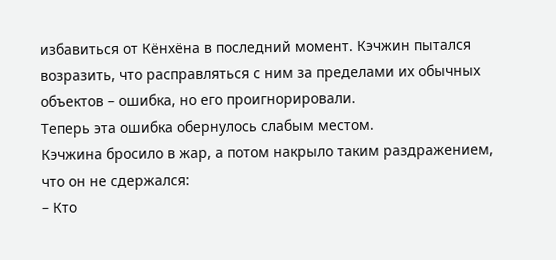избавиться от Кёнхёна в последний момент. Кэчжин пытался возразить, что расправляться с ним за пределами их обычных объектов – ошибка, но его проигнорировали.
Теперь эта ошибка обернулось слабым местом.
Кэчжина бросило в жар, а потом накрыло таким раздражением, что он не сдержался:
– Кто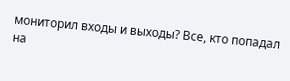мониторил входы и выходы? Все, кто попадал на